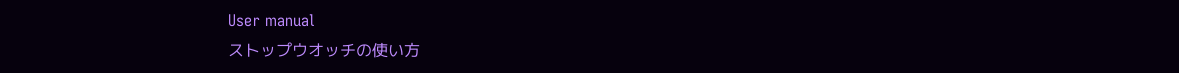User manual
ストップウオッチの使い方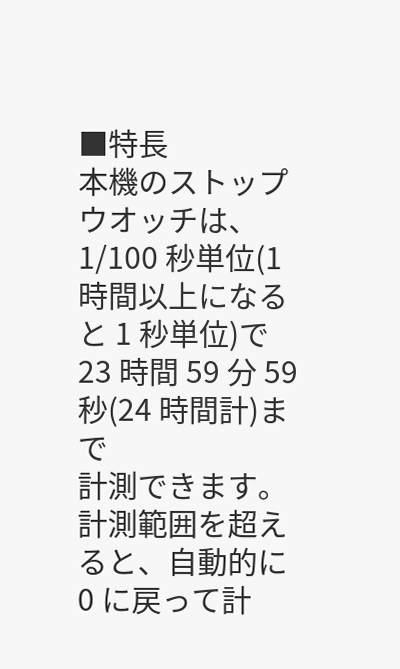■特長
本機のストップウオッチは、1/100 秒単位(1 時間以上になると 1 秒単位)で 23 時間 59 分 59 秒(24 時間計)まで
計測できます。計測範囲を超えると、自動的に 0 に戻って計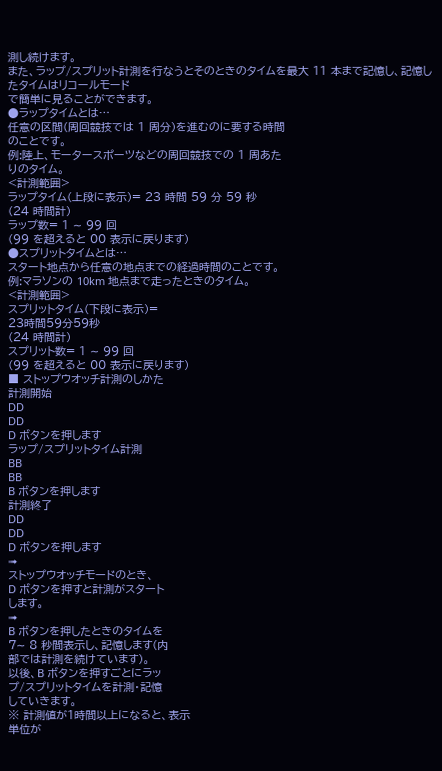測し続けます。
また、ラップ/スプリット計測を行なうとそのときのタイムを最大 11 本まで記憶し、記憶したタイムはリコールモード
で簡単に見ることができます。
●ラップタイムとは…
任意の区間(周回競技では 1 周分)を進むのに要する時間
のことです。
例:陸上、モータースポーツなどの周回競技での 1 周あた
りのタイム。
<計測範囲>
ラップタイム(上段に表示)= 23 時間 59 分 59 秒
(24 時間計)
ラップ数= 1 ∼ 99 回
(99 を超えると 00 表示に戻ります)
●スプリットタイムとは…
スタート地点から任意の地点までの経過時間のことです。
例:マラソンの 10km 地点まで走ったときのタイム。
<計測範囲>
スプリットタイム(下段に表示)=
23時間59分59秒
(24 時間計)
スプリット数= 1 ∼ 99 回
(99 を超えると 00 表示に戻ります)
■ ストップウオッチ計測のしかた
計測開始
DD
DD
D ボタンを押します
ラップ/スプリットタイム計測
BB
BB
B ボタンを押します
計測終了
DD
DD
D ボタンを押します
➟
ストップウオッチモードのとき、
D ボタンを押すと計測がスタート
します。
➟
B ボタンを押したときのタイムを
7∼ 8 秒間表示し、記憶します(内
部では計測を続けています)。
以後、B ボタンを押すごとにラッ
プ/スプリットタイムを計測・記憶
していきます。
※ 計測値が1時間以上になると、表示
単位が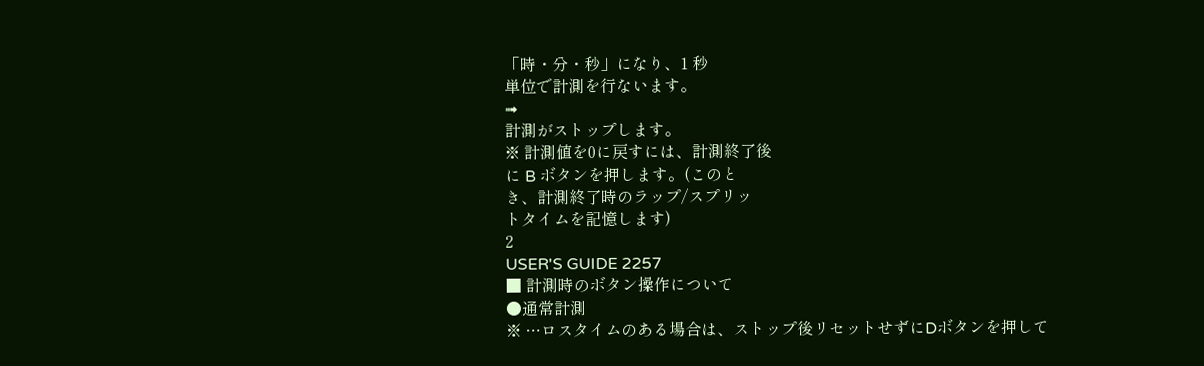「時・分・秒」になり、1 秒
単位で計測を行ないます。
➟
計測がストップします。
※ 計測値を0に戻すには、計測終了後
に B ボタンを押します。(このと
き、計測終了時のラップ/スプリッ
トタイムを記憶します)
2
USER'S GUIDE 2257
■ 計測時のボタン操作について
●通常計測
※ …ロスタイムのある場合は、ストップ後リセットせずにDボタンを押して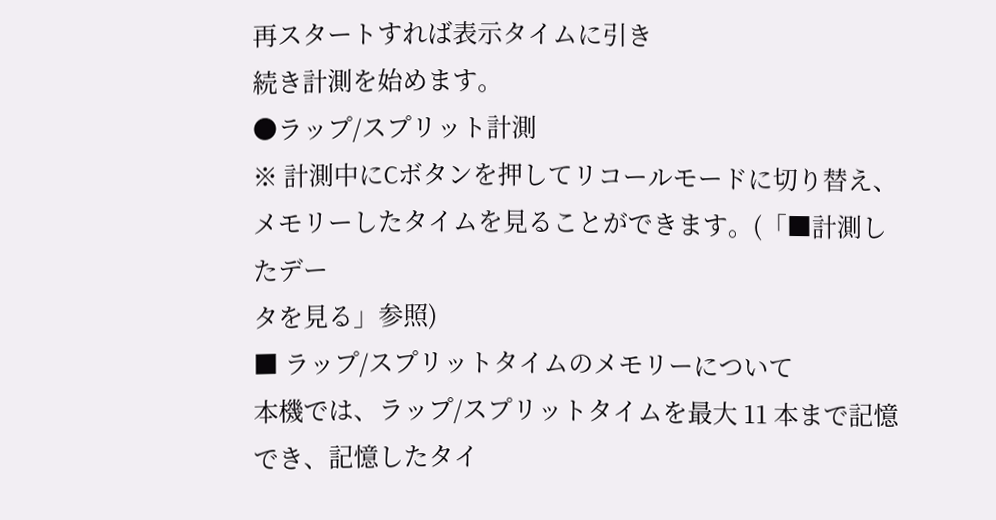再スタートすれば表示タイムに引き
続き計測を始めます。
●ラップ/スプリット計測
※ 計測中にCボタンを押してリコールモードに切り替え、メモリーしたタイムを見ることができます。(「■計測したデー
タを見る」参照)
■ ラップ/スプリットタイムのメモリーについて
本機では、ラップ/スプリットタイムを最大 11 本まで記憶でき、記憶したタイ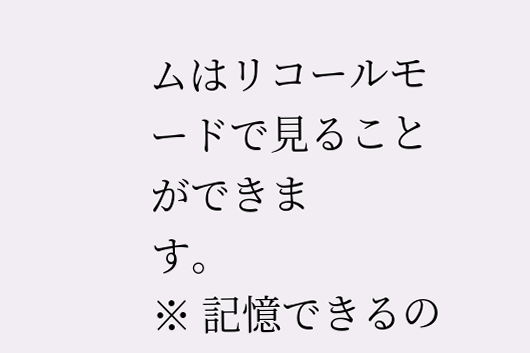ムはリコールモードで見ることができま
す。
※ 記憶できるの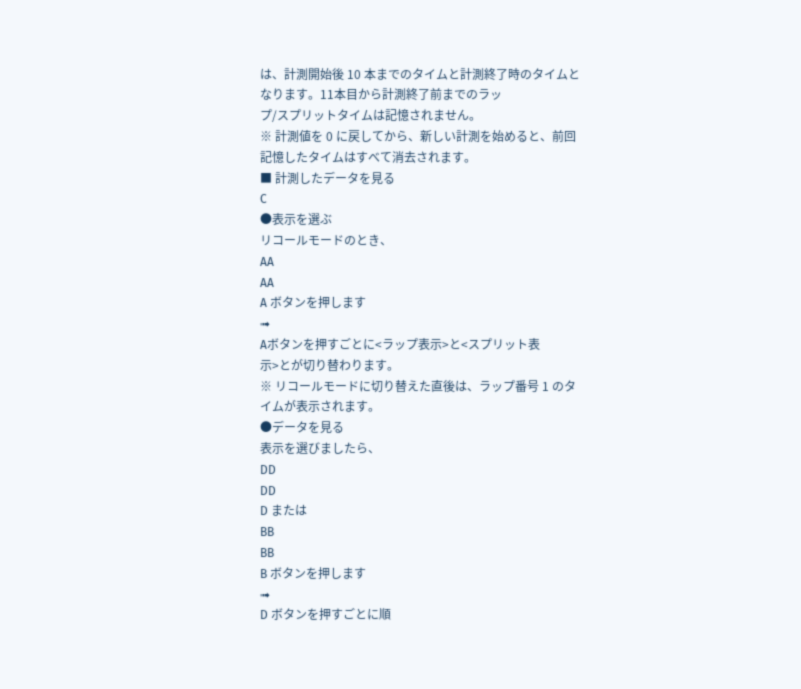は、計測開始後 10 本までのタイムと計測終了時のタイムとなります。11本目から計測終了前までのラッ
プ/スプリットタイムは記憶されません。
※ 計測値を 0 に戻してから、新しい計測を始めると、前回記憶したタイムはすべて消去されます。
■ 計測したデータを見る
C
●表示を選ぶ
リコールモードのとき、
AA
AA
A ボタンを押します
➟
Aボタンを押すごとに<ラップ表示>と<スプリット表
示>とが切り替わります。
※ リコールモードに切り替えた直後は、ラップ番号 1 のタ
イムが表示されます。
●データを見る
表示を選びましたら、
DD
DD
D または
BB
BB
B ボタンを押します
➟
D ボタンを押すごとに順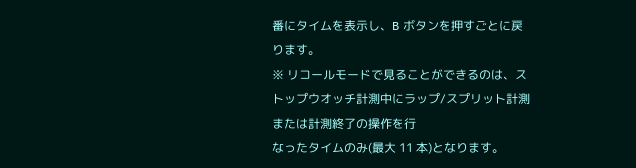番にタイムを表示し、B ボタンを押すごとに戻ります。
※ リコールモードで見ることができるのは、ストップウオッチ計測中にラップ/スプリット計測または計測終了の操作を行
なったタイムのみ(最大 11 本)となります。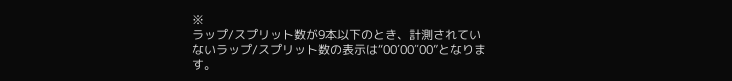※
ラップ/スプリット数が9本以下のとき、計測されていないラップ/スプリット数の表示は“00′00″00”となります。